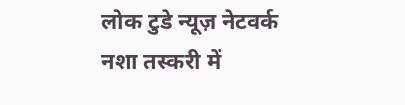लोक टुडे न्यूज़ नेटवर्क
नशा तस्करी में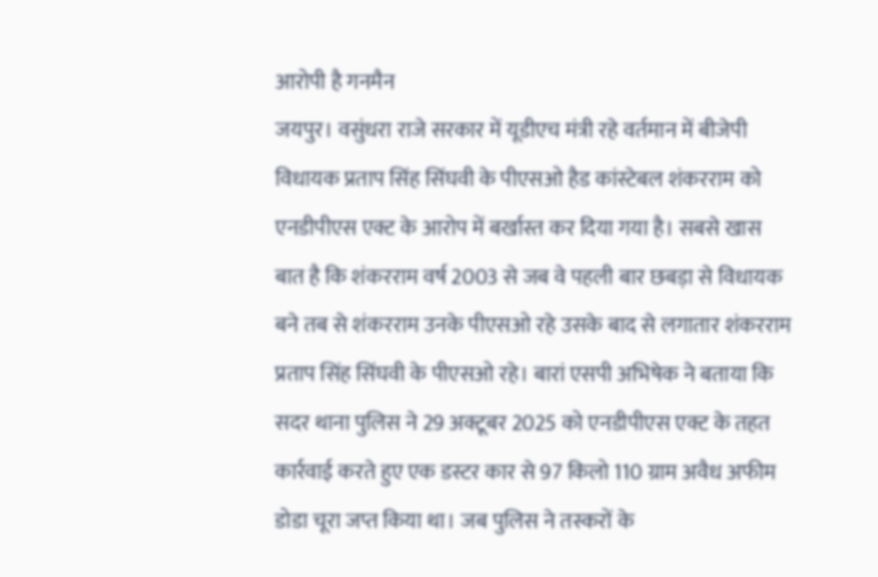आरोपी है गनमैन
जयपुर। वसुंधरा राजे सरकार में यूडीएच मंत्री रहे वर्तमान में बीजेपी विधायक प्रताप सिंह सिंघवी के पीएसओ हैड कांस्टेबल शंकरराम को एनडीपीएस एक्ट के आरोप में बर्खास्त कर दिया गया है। सबसे खास बात है कि शंकरराम वर्ष 2003 से जब वे पहली बार छबड़ा से विधायक बने तब से शंकरराम उनके पीएसओ रहे उसके बाद से लगातार शंकरराम प्रताप सिंह सिंघवी के पीएसओ रहे। बारां एसपी अभिषेक ने बताया कि सदर थाना पुलिस ने 29 अक्टूबर 2025 को एनडीपीएस एक्ट के तहत कार्रवाई करते हुए एक डस्टर कार से 97 किलो 110 ग्राम अवैध अफीम डोडा चूरा जप्त किया था। जब पुलिस ने तस्करों के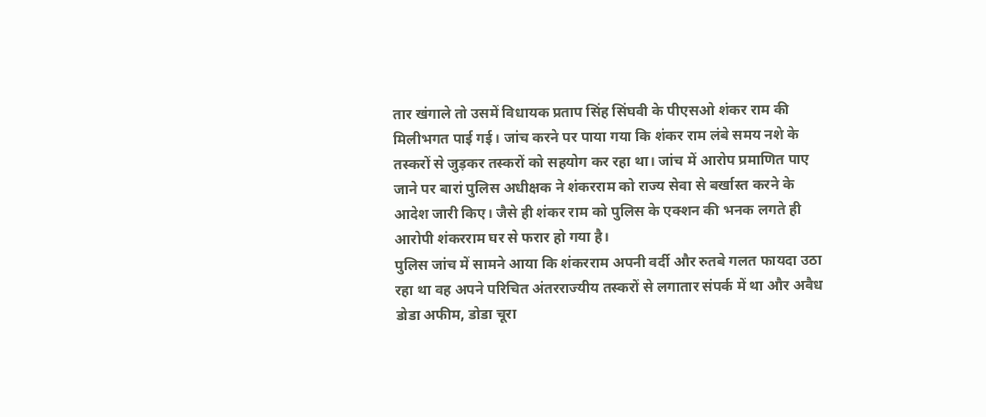तार खंगाले तो उसमें विधायक प्रताप सिंह सिंघवी के पीएसओ शंकर राम की मिलीभगत पाई गई। जांच करने पर पाया गया कि शंकर राम लंबे समय नशे के तस्करों से जुड़कर तस्करों को सहयोग कर रहा था। जांच में आरोप प्रमाणित पाए जाने पर बारां पुलिस अधीक्षक ने शंकरराम को राज्य सेवा से बर्खास्त करने के आदेश जारी किए। जैसे ही शंकर राम को पुलिस के एक्शन की भनक लगते ही आरोपी शंकरराम घर से फरार हो गया है।
पुलिस जांच में सामने आया कि शंकरराम अपनी वर्दी और रुतबे गलत फायदा उठा रहा था वह अपने परिचित अंतरराज्यीय तस्करों से लगातार संपर्क में था और अवैध डोडा अफीम, डोडा चूरा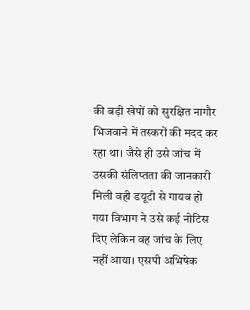की बड़ी खेपों को सुरक्षित नागौर भिजवाने में तस्करों की मदद कर रहा था। जैसे ही उसे जांच में उसकी संलिप्तता की जानकारी मिली वही डयूटी से गायब हो गया विभाग ने उसे कई नोटिस दिए लेकिन वह जांच के लिए नहीं आया। एसपी अभिषेक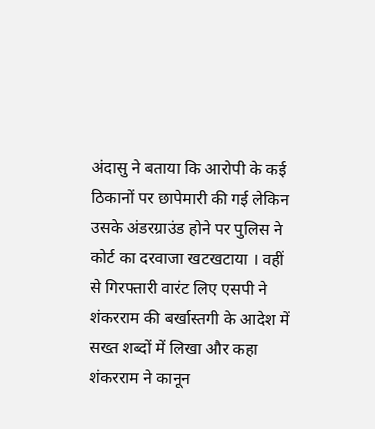अंदासु ने बताया कि आरोपी के कई ठिकानों पर छापेमारी की गई लेकिन उसके अंडरग्राउंड होने पर पुलिस ने कोर्ट का दरवाजा खटखटाया । वहीं से गिरफ्तारी वारंट लिए एसपी ने शंकरराम की बर्खास्तगी के आदेश में सख्त शब्दों में लिखा और कहा शंकरराम ने कानून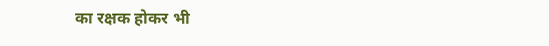का रक्षक होकर भी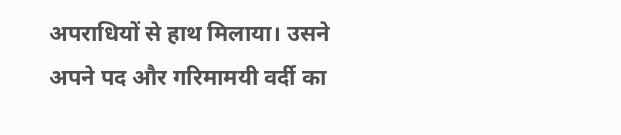अपराधियों से हाथ मिलाया। उसने अपने पद और गरिमामयी वर्दी का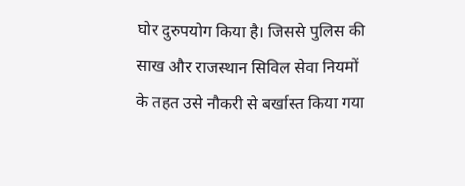घोर दुरुपयोग किया है। जिससे पुलिस की साख और राजस्थान सिविल सेवा नियमों के तहत उसे नौकरी से बर्खास्त किया गया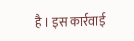है । इस कार्रवाई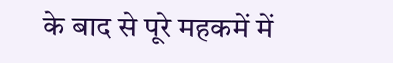के बाद से पूरे महकमें में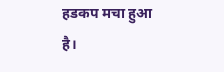हडकप मचा हुआ है।